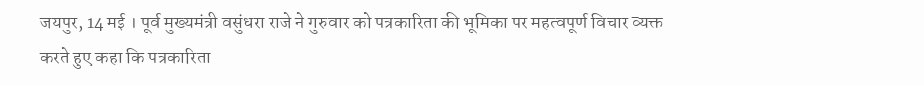जयपुर, 14 मई । पूर्व मुख्यमंत्री वसुंधरा राजे ने गुरुवार को पत्रकारिता की भूमिका पर महत्वपूर्ण विचार व्यक्त करते हुए कहा कि पत्रकारिता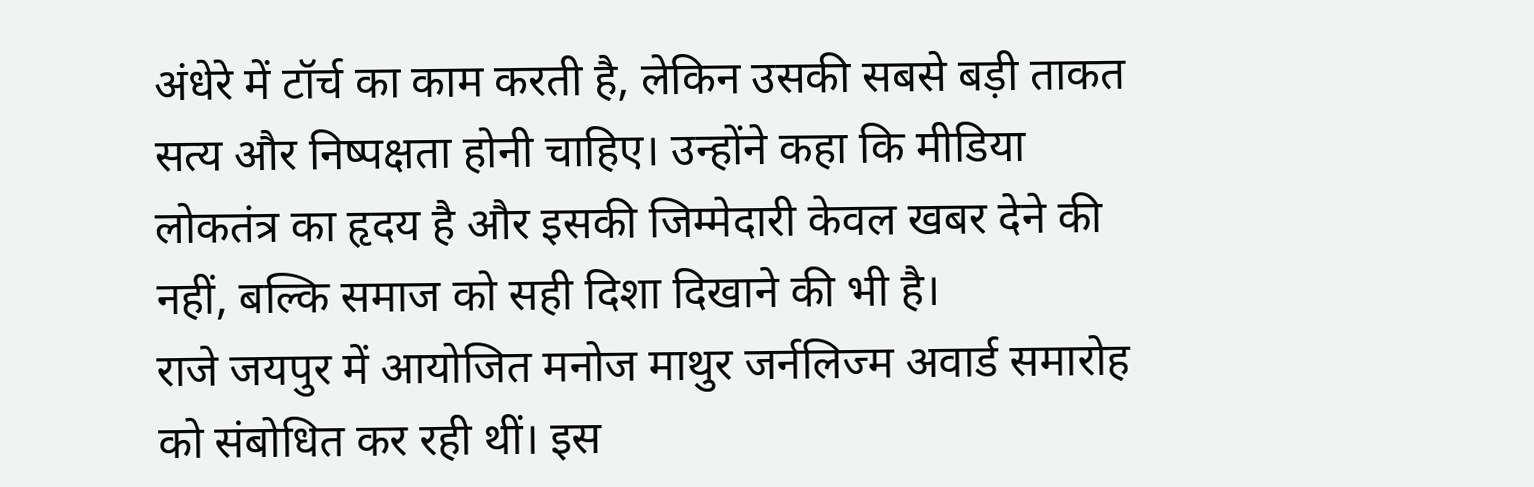अंधेरे में टॉर्च का काम करती है, लेकिन उसकी सबसे बड़ी ताकत सत्य और निष्पक्षता होनी चाहिए। उन्होंने कहा कि मीडिया लोकतंत्र का हृदय है और इसकी जिम्मेदारी केवल खबर देने की नहीं, बल्कि समाज को सही दिशा दिखाने की भी है।
राजे जयपुर में आयोजित मनोज माथुर जर्नलिज्म अवार्ड समारोह को संबोधित कर रही थीं। इस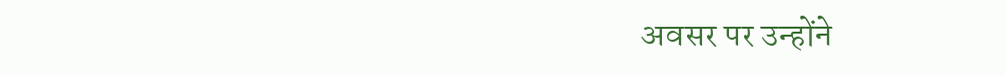अवसर पर उन्होंने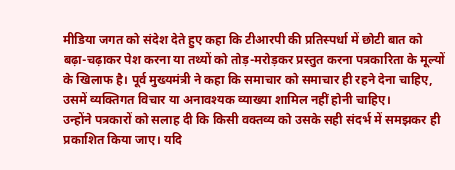मीडिया जगत को संदेश देते हुए कहा कि टीआरपी की प्रतिस्पर्धा में छोटी बात को बढ़ा-चढ़ाकर पेश करना या तथ्यों को तोड़-मरोड़कर प्रस्तुत करना पत्रकारिता के मूल्यों के खिलाफ है। पूर्व मुख्यमंत्री ने कहा कि समाचार को समाचार ही रहने देना चाहिए, उसमें व्यक्तिगत विचार या अनावश्यक व्याख्या शामिल नहीं होनी चाहिए।
उन्होंने पत्रकारों को सलाह दी कि किसी वक्तव्य को उसके सही संदर्भ में समझकर ही प्रकाशित किया जाए। यदि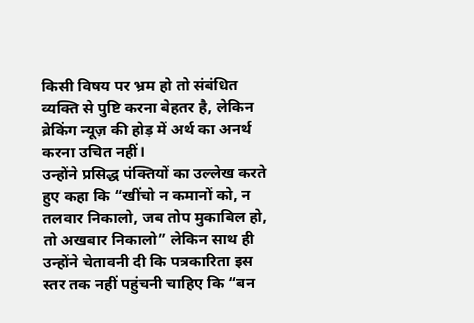किसी विषय पर भ्रम हो तो संबंधित व्यक्ति से पुष्टि करना बेहतर है, लेकिन ब्रेकिंग न्यूज़ की होड़ में अर्थ का अनर्थ करना उचित नहीं।
उन्होंने प्रसिद्ध पंक्तियों का उल्लेख करते हुए कहा कि “खींचो न कमानों को, न तलवार निकालो, जब तोप मुकाबिल हो, तो अखबार निकालो” लेकिन साथ ही उन्होंने चेतावनी दी कि पत्रकारिता इस स्तर तक नहीं पहुंचनी चाहिए कि “बन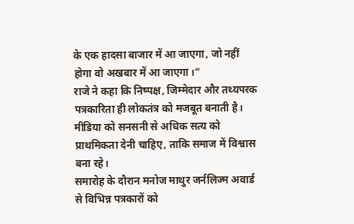के एक हादसा बाजार में आ जाएगा, जो नहीं होगा वो अखबार में आ जाएगा।”
राजे ने कहा कि निष्पक्ष, जिम्मेदार और तथ्यपरक पत्रकारिता ही लोकतंत्र को मजबूत बनाती है। मीडिया को सनसनी से अधिक सत्य को प्राथमिकता देनी चाहिए, ताकि समाज में विश्वास बना रहे।
समारोह के दौरान मनोज माथुर जर्नलिज्म अवार्ड से विभिन्न पत्रकारों को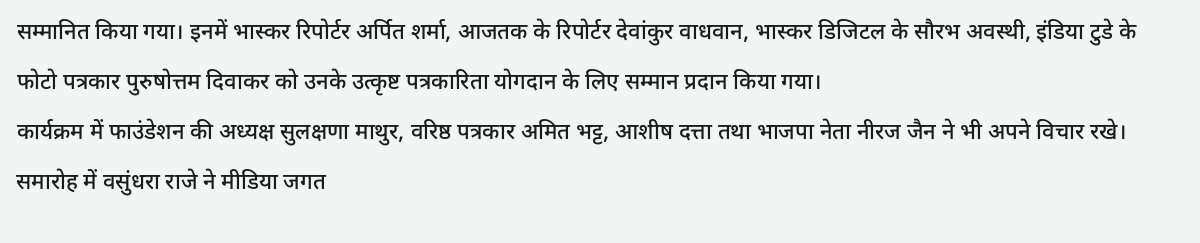सम्मानित किया गया। इनमें भास्कर रिपोर्टर अर्पित शर्मा, आजतक के रिपोर्टर देवांकुर वाधवान, भास्कर डिजिटल के सौरभ अवस्थी, इंडिया टुडे के फोटो पत्रकार पुरुषोत्तम दिवाकर को उनके उत्कृष्ट पत्रकारिता योगदान के लिए सम्मान प्रदान किया गया।
कार्यक्रम में फाउंडेशन की अध्यक्ष सुलक्षणा माथुर, वरिष्ठ पत्रकार अमित भट्ट, आशीष दत्ता तथा भाजपा नेता नीरज जैन ने भी अपने विचार रखे। समारोह में वसुंधरा राजे ने मीडिया जगत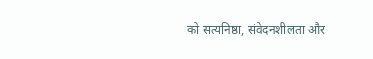को सत्यनिष्ठा, संवेदनशीलता और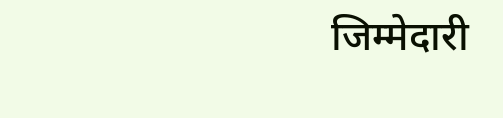जिम्मेदारी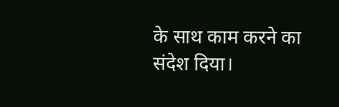के साथ काम करने का संदेश दिया।